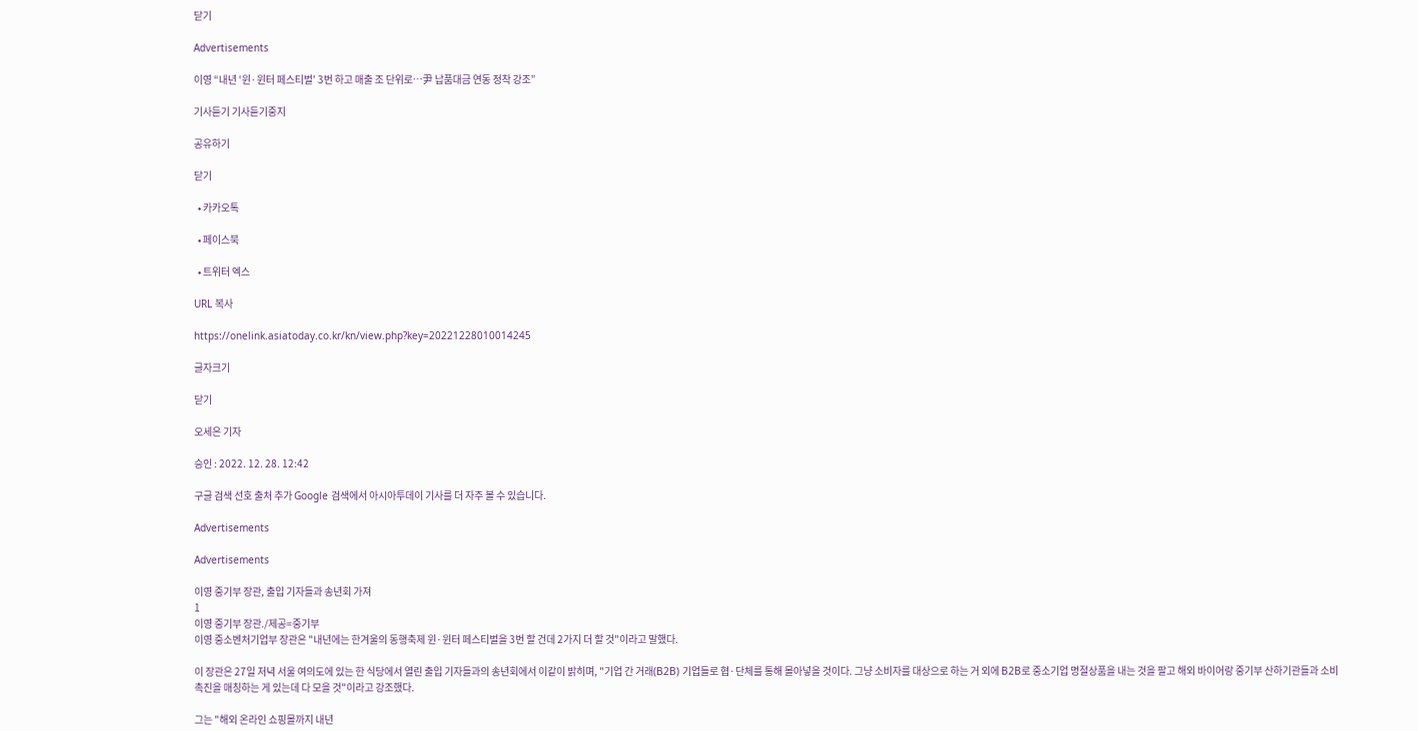닫기

Advertisements

이영 “내년 ‘윈·윈터 페스티벌’ 3번 하고 매출 조 단위로…尹 납품대금 연동 정착 강조”

기사듣기 기사듣기중지

공유하기

닫기

  • 카카오톡

  • 페이스북

  • 트위터 엑스

URL 복사

https://onelink.asiatoday.co.kr/kn/view.php?key=20221228010014245

글자크기

닫기

오세은 기자

승인 : 2022. 12. 28. 12:42

구글 검색 선호 출처 추가 Google 검색에서 아시아투데이 기사를 더 자주 볼 수 있습니다.

Advertisements

Advertisements

이영 중기부 장관, 출입 기자들과 송년회 가져
1
이영 중기부 장관./제공=중기부
이영 중소벤처기업부 장관은 "내년에는 한겨울의 동행축제 윈·윈터 페스티벌을 3번 할 건데 2가지 더 할 것"이라고 말했다.

이 장관은 27일 저녁 서울 여의도에 있는 한 식당에서 열린 출입 기자들과의 송년회에서 이같이 밝히며, "기업 간 거래(B2B) 기업들로 협·단체를 통해 몰아넣을 것이다. 그냥 소비자를 대상으로 하는 거 외에 B2B로 중소기업 명절상품을 내는 것을 팔고 해외 바이어랑 중기부 산하기관들과 소비촉진을 매칭하는 게 있는데 다 모을 것"이라고 강조했다.

그는 "해외 온라인 쇼핑몰까지 내년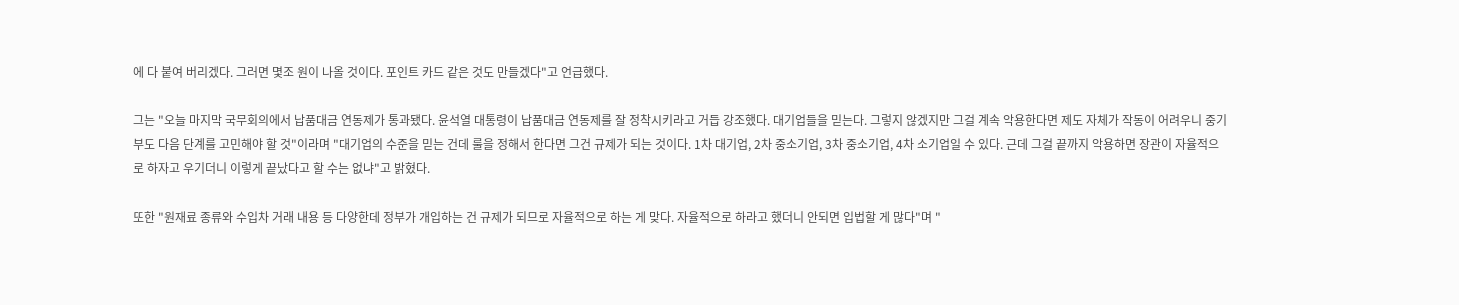에 다 붙여 버리겠다. 그러면 몇조 원이 나올 것이다. 포인트 카드 같은 것도 만들겠다"고 언급했다.

그는 "오늘 마지막 국무회의에서 납품대금 연동제가 통과됐다. 윤석열 대통령이 납품대금 연동제를 잘 정착시키라고 거듭 강조했다. 대기업들을 믿는다. 그렇지 않겠지만 그걸 계속 악용한다면 제도 자체가 작동이 어려우니 중기부도 다음 단계를 고민해야 할 것"이라며 "대기업의 수준을 믿는 건데 룰을 정해서 한다면 그건 규제가 되는 것이다. 1차 대기업, 2차 중소기업, 3차 중소기업, 4차 소기업일 수 있다. 근데 그걸 끝까지 악용하면 장관이 자율적으로 하자고 우기더니 이렇게 끝났다고 할 수는 없냐"고 밝혔다.

또한 "원재료 종류와 수입차 거래 내용 등 다양한데 정부가 개입하는 건 규제가 되므로 자율적으로 하는 게 맞다. 자율적으로 하라고 했더니 안되면 입법할 게 많다"며 "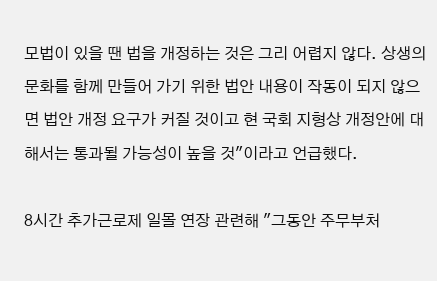모법이 있을 땐 법을 개정하는 것은 그리 어렵지 않다. 상생의 문화를 함께 만들어 가기 위한 법안 내용이 작동이 되지 않으면 법안 개정 요구가 커질 것이고 현 국회 지형상 개정안에 대해서는 통과될 가능성이 높을 것"이라고 언급했다.

8시간 추가근로제 일몰 연장 관련해 "그동안 주무부처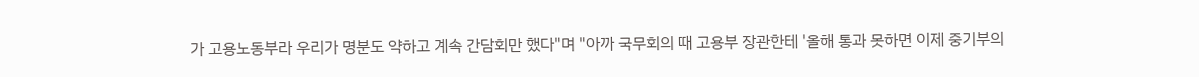가 고용노동부라 우리가 명분도 약하고 계속 간담회만 했다"며 "아까 국무회의 때 고용부 장관한테 '올해 통과 못하면 이제 중기부의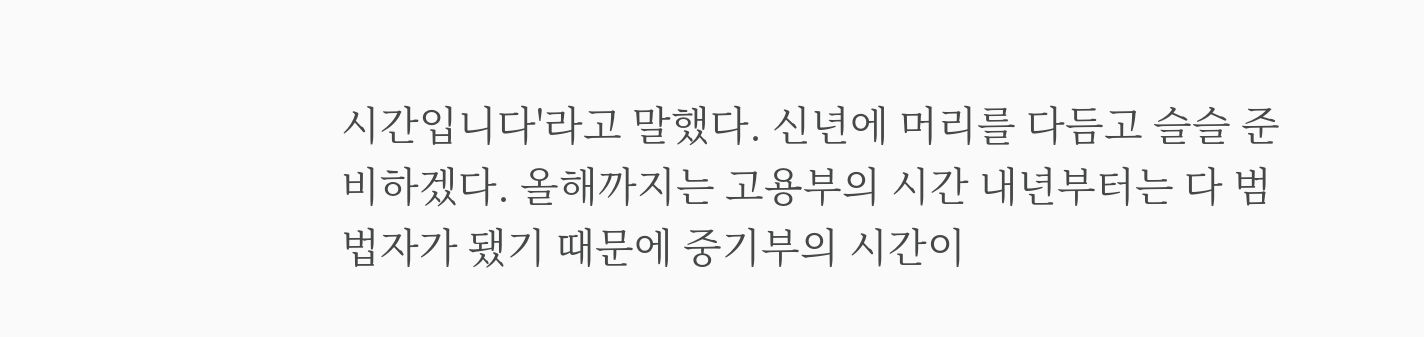시간입니다'라고 말했다. 신년에 머리를 다듬고 슬슬 준비하겠다. 올해까지는 고용부의 시간 내년부터는 다 범법자가 됐기 때문에 중기부의 시간이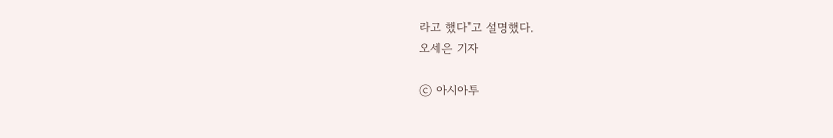라고 했다"고 설명했다.
오세은 기자

ⓒ 아시아투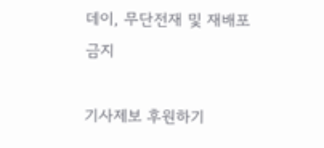데이, 무단전재 및 재배포 금지

기사제보 후원하기